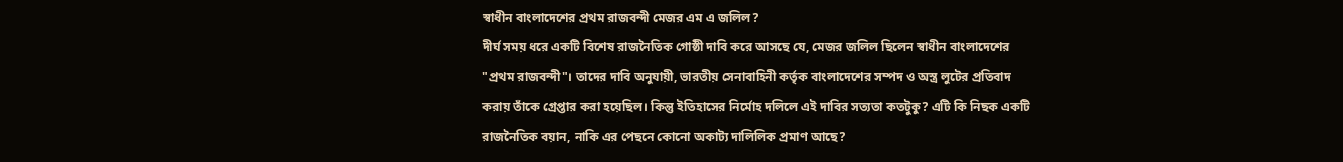স্বাধীন বাংলাদেশের প্রথম রাজবন্দী মেজর এম এ জলিল?
দীর্ঘ সময় ধরে একটি বিশেষ রাজনৈতিক গোষ্ঠী দাবি করে আসছে যে, মেজর জলিল ছিলেন স্বাধীন বাংলাদেশের "প্রথম রাজবন্দী"। তাদের দাবি অনুযায়ী, ভারতীয় সেনাবাহিনী কর্তৃক বাংলাদেশের সম্পদ ও অস্ত্র লুটের প্রতিবাদ করায় তাঁকে গ্রেপ্তার করা হয়েছিল। কিন্তু ইতিহাসের নির্মোহ দলিলে এই দাবির সত্যতা কতটুকু? এটি কি নিছক একটি রাজনৈতিক বয়ান, নাকি এর পেছনে কোনো অকাট্য দালিলিক প্রমাণ আছে?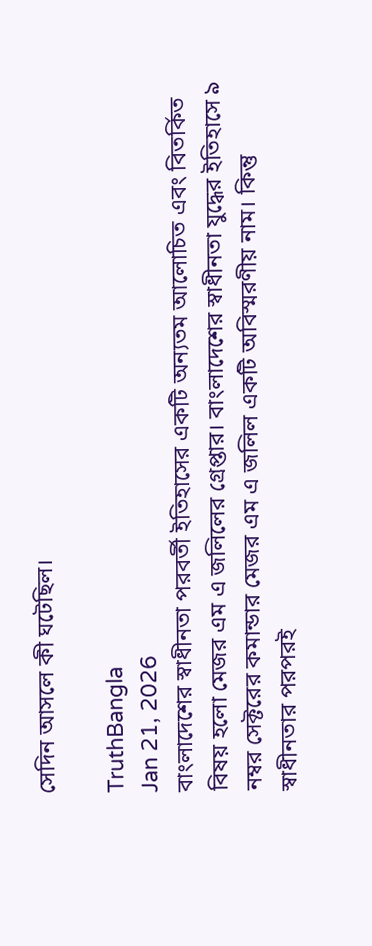সেদিন আসলে কী ঘটেছিল।

TruthBangla
Jan 21, 2026
বাংলাদেশের স্বাধীনতা পরবর্তী ইতিহাসের একটি অন্যতম আলোচিত এবং বিতর্কিত বিষয় হলো মেজর এম এ জলিলের গ্রেপ্তার। বাংলাদেশের স্বাধীনতা যুদ্ধের ইতিহাসে ৯ নম্বর সেক্টরের কমান্ডার মেজর এম এ জলিল একটি অবিস্মরণীয় নাম। কিন্তু স্বাধীনতার পরপরই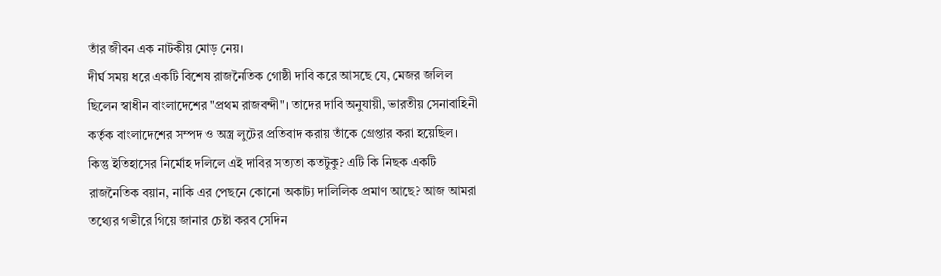তাঁর জীবন এক নাটকীয় মোড় নেয়।
দীর্ঘ সময় ধরে একটি বিশেষ রাজনৈতিক গোষ্ঠী দাবি করে আসছে যে, মেজর জলিল ছিলেন স্বাধীন বাংলাদেশের "প্রথম রাজবন্দী"। তাদের দাবি অনুযায়ী, ভারতীয় সেনাবাহিনী কর্তৃক বাংলাদেশের সম্পদ ও অস্ত্র লুটের প্রতিবাদ করায় তাঁকে গ্রেপ্তার করা হয়েছিল। কিন্তু ইতিহাসের নির্মোহ দলিলে এই দাবির সত্যতা কতটুকু? এটি কি নিছক একটি রাজনৈতিক বয়ান, নাকি এর পেছনে কোনো অকাট্য দালিলিক প্রমাণ আছে? আজ আমরা তথ্যের গভীরে গিয়ে জানার চেষ্টা করব সেদিন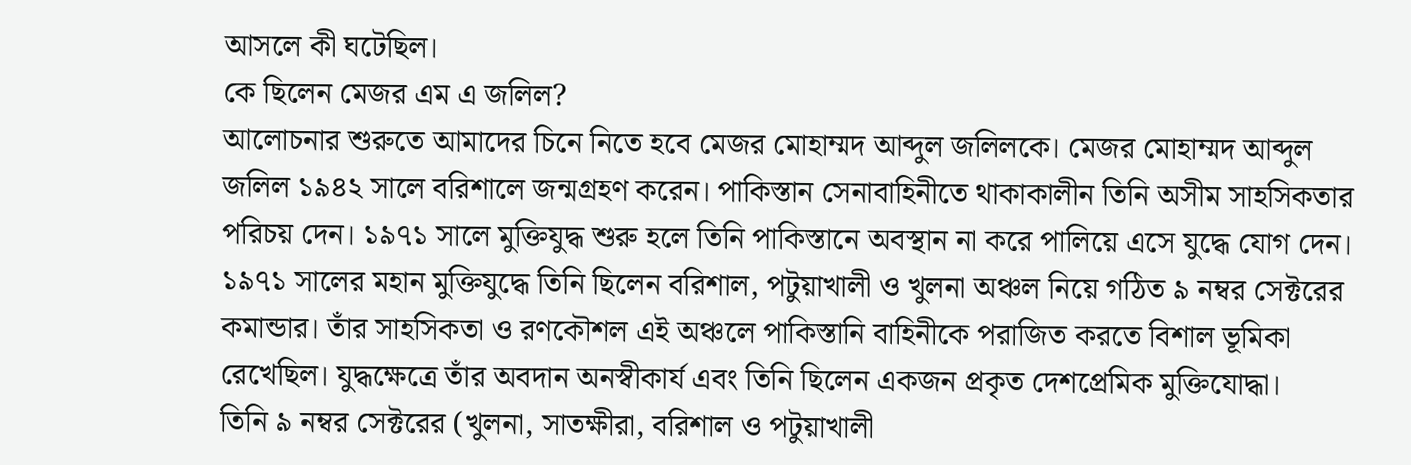আসলে কী ঘটেছিল।
কে ছিলেন মেজর এম এ জলিল?
আলোচনার শুরুতে আমাদের চিনে নিতে হবে মেজর মোহাম্মদ আব্দুল জলিলকে। মেজর মোহাম্মদ আব্দুল জলিল ১৯৪২ সালে বরিশালে জন্মগ্রহণ করেন। পাকিস্তান সেনাবাহিনীতে থাকাকালীন তিনি অসীম সাহসিকতার পরিচয় দেন। ১৯৭১ সালে মুক্তিযুদ্ধ শুরু হলে তিনি পাকিস্তানে অবস্থান না করে পালিয়ে এসে যুদ্ধে যোগ দেন।
১৯৭১ সালের মহান মুক্তিযুদ্ধে তিনি ছিলেন বরিশাল, পটুয়াখালী ও খুলনা অঞ্চল নিয়ে গঠিত ৯ নম্বর সেক্টরের কমান্ডার। তাঁর সাহসিকতা ও রণকৌশল এই অঞ্চলে পাকিস্তানি বাহিনীকে পরাজিত করতে বিশাল ভূমিকা রেখেছিল। যুদ্ধক্ষেত্রে তাঁর অবদান অনস্বীকার্য এবং তিনি ছিলেন একজন প্রকৃত দেশপ্রেমিক মুক্তিযোদ্ধা।
তিনি ৯ নম্বর সেক্টরের (খুলনা, সাতক্ষীরা, বরিশাল ও পটুয়াখালী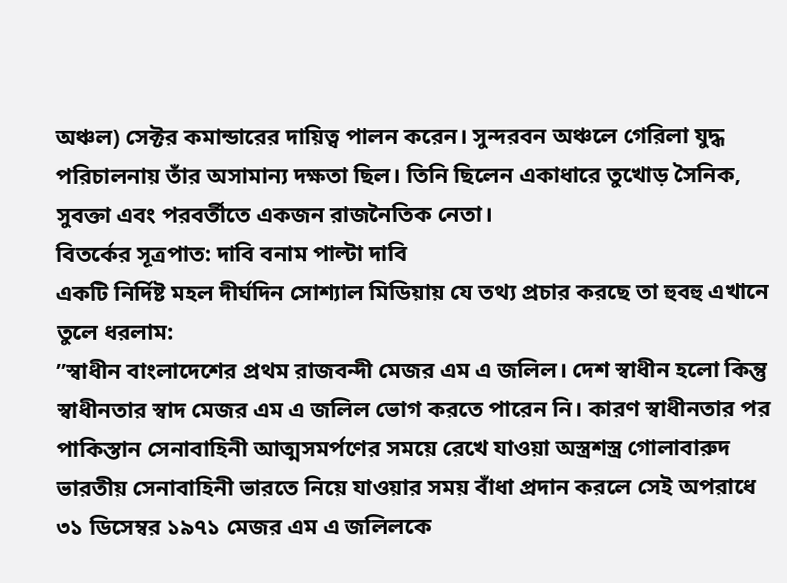অঞ্চল) সেক্টর কমান্ডারের দায়িত্ব পালন করেন। সুন্দরবন অঞ্চলে গেরিলা যুদ্ধ পরিচালনায় তাঁর অসামান্য দক্ষতা ছিল। তিনি ছিলেন একাধারে তুখোড় সৈনিক, সুবক্তা এবং পরবর্তীতে একজন রাজনৈতিক নেতা।
বিতর্কের সূত্রপাত: দাবি বনাম পাল্টা দাবি
একটি নির্দিষ্ট মহল দীর্ঘদিন সোশ্যাল মিডিয়ায় যে তথ্য প্রচার করছে তা হুবহু এখানে তুলে ধরলাম:
”স্বাধীন বাংলাদেশের প্রথম রাজবন্দী মেজর এম এ জলিল। দেশ স্বাধীন হলো কিন্তু স্বাধীনতার স্বাদ মেজর এম এ জলিল ভোগ করতে পারেন নি। কারণ স্বাধীনতার পর পাকিস্তান সেনাবাহিনী আত্মসমর্পণের সময়ে রেখে যাওয়া অস্ত্রশস্ত্র গোলাবারুদ ভারতীয় সেনাবাহিনী ভারতে নিয়ে যাওয়ার সময় বাঁধা প্রদান করলে সেই অপরাধে ৩১ ডিসেম্বর ১৯৭১ মেজর এম এ জলিলকে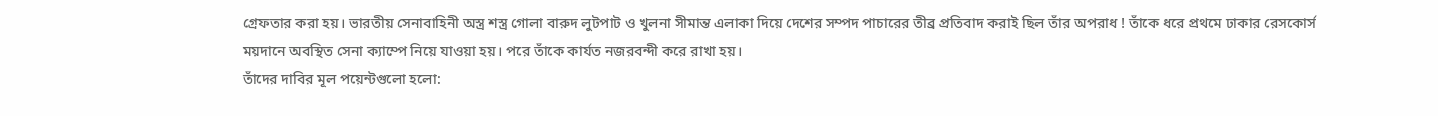গ্রেফতার করা হয়। ভারতীয় সেনাবাহিনী অস্ত্র শস্ত্র গোলা বারুদ লুটপাট ও খুলনা সীমান্ত এলাকা দিয়ে দেশের সম্পদ পাচারের তীব্র প্রতিবাদ করাই ছিল তাঁর অপরাধ ! তাঁকে ধরে প্রথমে ঢাকার রেসকোর্স ময়দানে অবস্থিত সেনা ক্যাম্পে নিয়ে যাওয়া হয়। পরে তাঁকে কার্যত নজরবন্দী করে রাখা হয়।
তাঁদের দাবির মূল পয়েন্টগুলো হলো: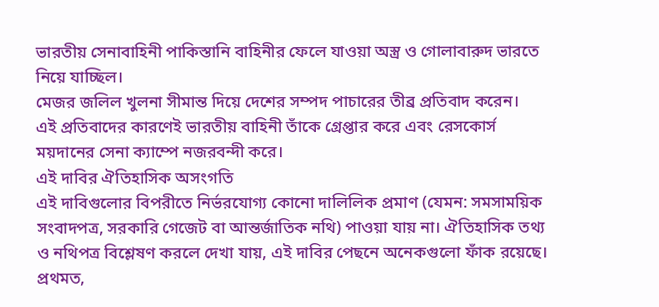ভারতীয় সেনাবাহিনী পাকিস্তানি বাহিনীর ফেলে যাওয়া অস্ত্র ও গোলাবারুদ ভারতে নিয়ে যাচ্ছিল।
মেজর জলিল খুলনা সীমান্ত দিয়ে দেশের সম্পদ পাচারের তীব্র প্রতিবাদ করেন।
এই প্রতিবাদের কারণেই ভারতীয় বাহিনী তাঁকে গ্রেপ্তার করে এবং রেসকোর্স ময়দানের সেনা ক্যাম্পে নজরবন্দী করে।
এই দাবির ঐতিহাসিক অসংগতি
এই দাবিগুলোর বিপরীতে নির্ভরযোগ্য কোনো দালিলিক প্রমাণ (যেমন: সমসাময়িক সংবাদপত্র, সরকারি গেজেট বা আন্তর্জাতিক নথি) পাওয়া যায় না। ঐতিহাসিক তথ্য ও নথিপত্র বিশ্লেষণ করলে দেখা যায়, এই দাবির পেছনে অনেকগুলো ফাঁক রয়েছে। প্রথমত,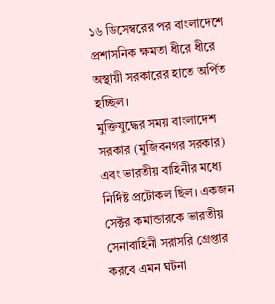১৬ ডিসেম্বরের পর বাংলাদেশে প্রশাসনিক ক্ষমতা ধীরে ধীরে অস্থায়ী সরকারের হাতে অর্পিত হচ্ছিল।
মুক্তিযুদ্ধের সময় বাংলাদেশ সরকার (মুজিবনগর সরকার) এবং ভারতীয় বাহিনীর মধ্যে নির্দিষ্ট প্রটোকল ছিল। একজন সেক্টর কমান্ডারকে ভারতীয় সেনাবাহিনী সরাসরি গ্রেপ্তার করবে এমন ঘটনা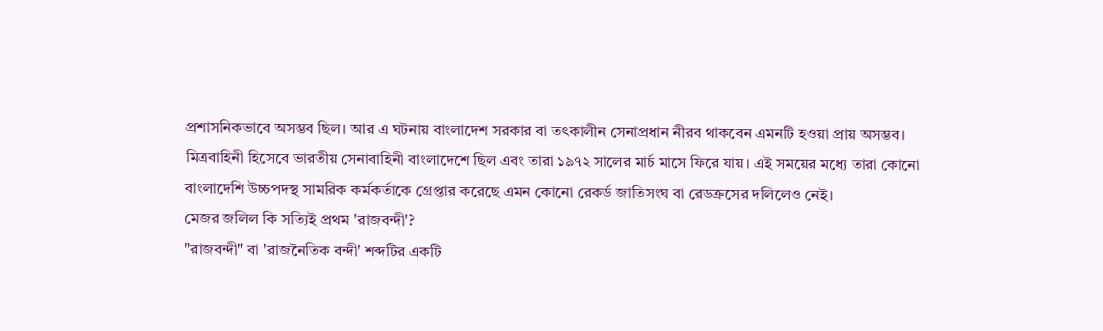প্রশাসনিকভাবে অসম্ভব ছিল। আর এ ঘটনায় বাংলাদেশ সরকার বা তৎকালীন সেনাপ্রধান নীরব থাকবেন এমনটি হওয়া প্রায় অসম্ভব।
মিত্রবাহিনী হিসেবে ভারতীয় সেনাবাহিনী বাংলাদেশে ছিল এবং তারা ১৯৭২ সালের মার্চ মাসে ফিরে যায়। এই সময়ের মধ্যে তারা কোনো বাংলাদেশি উচ্চপদস্থ সামরিক কর্মকর্তাকে গ্রেপ্তার করেছে এমন কোনো রেকর্ড জাতিসংঘ বা রেডক্রসের দলিলেও নেই।
মেজর জলিল কি সত্যিই প্রথম 'রাজবন্দী'?
"রাজবন্দী" বা 'রাজনৈতিক বন্দী' শব্দটির একটি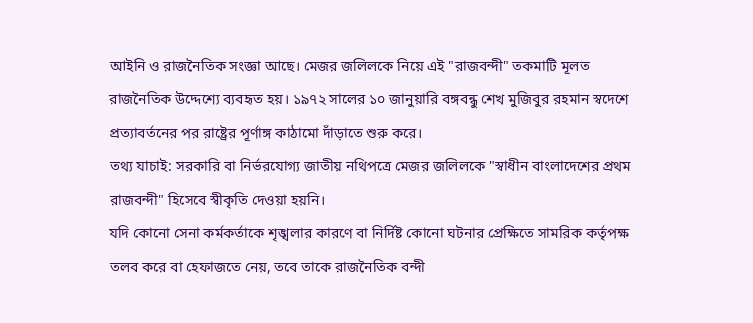আইনি ও রাজনৈতিক সংজ্ঞা আছে। মেজর জলিলকে নিয়ে এই "রাজবন্দী" তকমাটি মূলত রাজনৈতিক উদ্দেশ্যে ব্যবহৃত হয়। ১৯৭২ সালের ১০ জানুয়ারি বঙ্গবন্ধু শেখ মুজিবুর রহমান স্বদেশে প্রত্যাবর্তনের পর রাষ্ট্রের পূর্ণাঙ্গ কাঠামো দাঁড়াতে শুরু করে।
তথ্য যাচাই: সরকারি বা নির্ভরযোগ্য জাতীয় নথিপত্রে মেজর জলিলকে "স্বাধীন বাংলাদেশের প্রথম রাজবন্দী" হিসেবে স্বীকৃতি দেওয়া হয়নি।
যদি কোনো সেনা কর্মকর্তাকে শৃঙ্খলার কারণে বা নির্দিষ্ট কোনো ঘটনার প্রেক্ষিতে সামরিক কর্তৃপক্ষ তলব করে বা হেফাজতে নেয়, তবে তাকে রাজনৈতিক বন্দী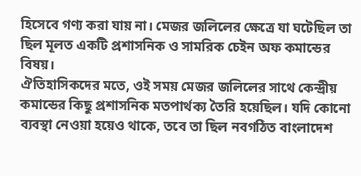হিসেবে গণ্য করা যায় না। মেজর জলিলের ক্ষেত্রে যা ঘটেছিল তা ছিল মূলত একটি প্রশাসনিক ও সামরিক চেইন অফ কমান্ডের বিষয়।
ঐতিহাসিকদের মতে, ওই সময় মেজর জলিলের সাথে কেন্দ্রীয় কমান্ডের কিছু প্রশাসনিক মতপার্থক্য তৈরি হয়েছিল। যদি কোনো ব্যবস্থা নেওয়া হয়েও থাকে, তবে তা ছিল নবগঠিত বাংলাদেশ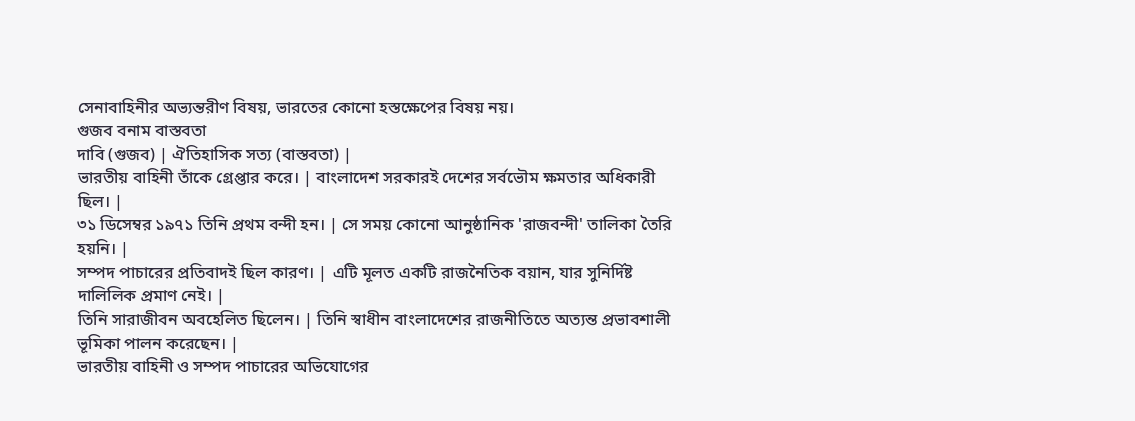সেনাবাহিনীর অভ্যন্তরীণ বিষয়, ভারতের কোনো হস্তক্ষেপের বিষয় নয়।
গুজব বনাম বাস্তবতা
দাবি (গুজব) | ঐতিহাসিক সত্য (বাস্তবতা) |
ভারতীয় বাহিনী তাঁকে গ্রেপ্তার করে। | বাংলাদেশ সরকারই দেশের সর্বভৌম ক্ষমতার অধিকারী ছিল। |
৩১ ডিসেম্বর ১৯৭১ তিনি প্রথম বন্দী হন। | সে সময় কোনো আনুষ্ঠানিক 'রাজবন্দী' তালিকা তৈরি হয়নি। |
সম্পদ পাচারের প্রতিবাদই ছিল কারণ। | এটি মূলত একটি রাজনৈতিক বয়ান, যার সুনির্দিষ্ট দালিলিক প্রমাণ নেই। |
তিনি সারাজীবন অবহেলিত ছিলেন। | তিনি স্বাধীন বাংলাদেশের রাজনীতিতে অত্যন্ত প্রভাবশালী ভূমিকা পালন করেছেন। |
ভারতীয় বাহিনী ও সম্পদ পাচারের অভিযোগের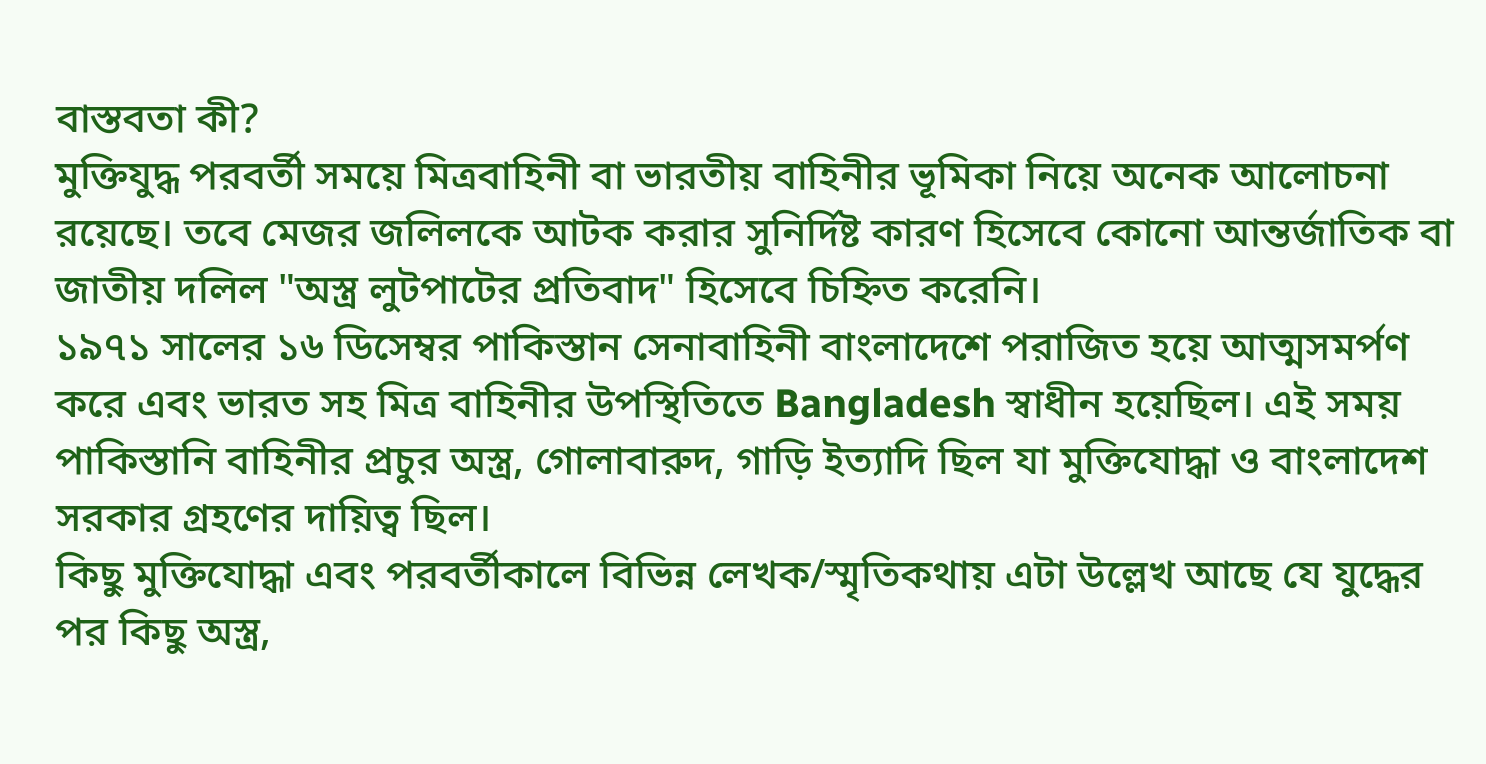বাস্তবতা কী?
মুক্তিযুদ্ধ পরবর্তী সময়ে মিত্রবাহিনী বা ভারতীয় বাহিনীর ভূমিকা নিয়ে অনেক আলোচনা রয়েছে। তবে মেজর জলিলকে আটক করার সুনির্দিষ্ট কারণ হিসেবে কোনো আন্তর্জাতিক বা জাতীয় দলিল "অস্ত্র লুটপাটের প্রতিবাদ" হিসেবে চিহ্নিত করেনি।
১৯৭১ সালের ১৬ ডিসেম্বর পাকিস্তান সেনাবাহিনী বাংলাদেশে পরাজিত হয়ে আত্মসমর্পণ করে এবং ভারত সহ মিত্র বাহিনীর উপস্থিতিতে Bangladesh স্বাধীন হয়েছিল। এই সময় পাকিস্তানি বাহিনীর প্রচুর অস্ত্র, গোলাবারুদ, গাড়ি ইত্যাদি ছিল যা মুক্তিযোদ্ধা ও বাংলাদেশ সরকার গ্রহণের দায়িত্ব ছিল।
কিছু মুক্তিযোদ্ধা এবং পরবর্তীকালে বিভিন্ন লেখক/স্মৃতিকথায় এটা উল্লেখ আছে যে যুদ্ধের পর কিছু অস্ত্র,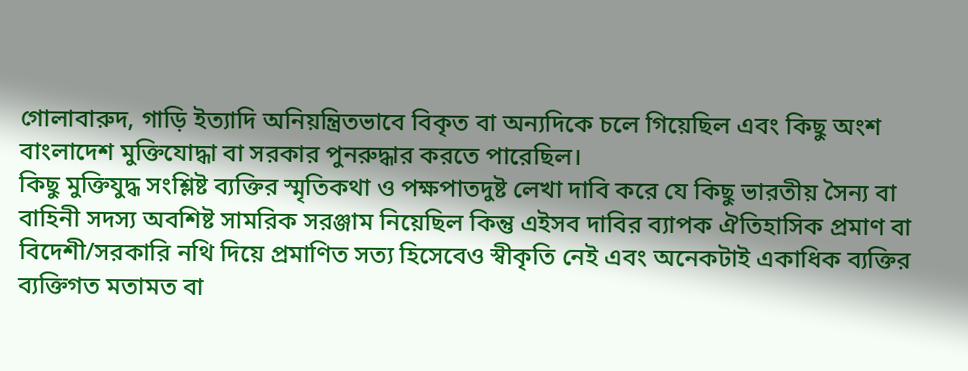গোলাবারুদ, গাড়ি ইত্যাদি অনিয়ন্ত্রিতভাবে বিকৃত বা অন্যদিকে চলে গিয়েছিল এবং কিছু অংশ বাংলাদেশ মুক্তিযোদ্ধা বা সরকার পুনরুদ্ধার করতে পারেছিল।
কিছু মুক্তিযুদ্ধ সংশ্লিষ্ট ব্যক্তির স্মৃতিকথা ও পক্ষপাতদুষ্ট লেখা দাবি করে যে কিছু ভারতীয় সৈন্য বা বাহিনী সদস্য অবশিষ্ট সামরিক সরঞ্জাম নিয়েছিল কিন্তু এইসব দাবির ব্যাপক ঐতিহাসিক প্রমাণ বা বিদেশী/সরকারি নথি দিয়ে প্রমাণিত সত্য হিসেবেও স্বীকৃতি নেই এবং অনেকটাই একাধিক ব্যক্তির ব্যক্তিগত মতামত বা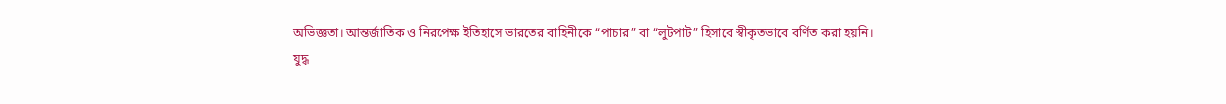অভিজ্ঞতা। আন্তর্জাতিক ও নিরপেক্ষ ইতিহাসে ভারতের বাহিনীকে “পাচার” বা “লুটপাট” হিসাবে স্বীকৃতভাবে বর্ণিত করা হয়নি।
যুদ্ধ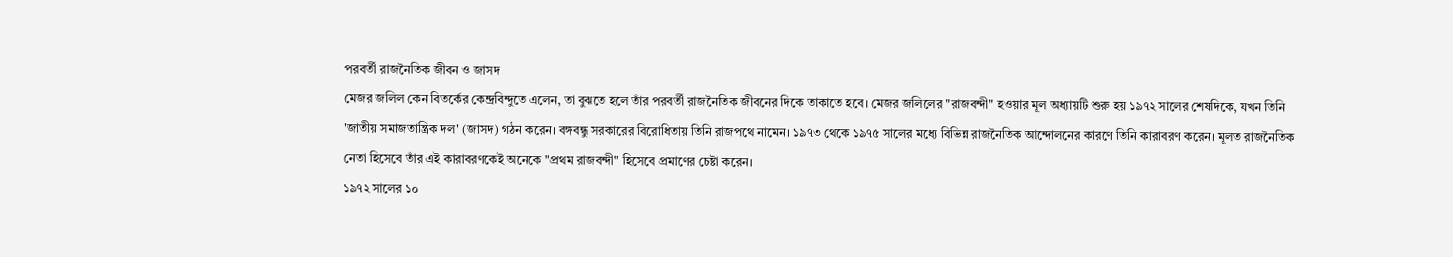পরবর্তী রাজনৈতিক জীবন ও জাসদ
মেজর জলিল কেন বিতর্কের কেন্দ্রবিন্দুতে এলেন, তা বুঝতে হলে তাঁর পরবর্তী রাজনৈতিক জীবনের দিকে তাকাতে হবে। মেজর জলিলের "রাজবন্দী" হওয়ার মূল অধ্যায়টি শুরু হয় ১৯৭২ সালের শেষদিকে, যখন তিনি 'জাতীয় সমাজতান্ত্রিক দল' (জাসদ) গঠন করেন। বঙ্গবন্ধু সরকারের বিরোধিতায় তিনি রাজপথে নামেন। ১৯৭৩ থেকে ১৯৭৫ সালের মধ্যে বিভিন্ন রাজনৈতিক আন্দোলনের কারণে তিনি কারাবরণ করেন। মূলত রাজনৈতিক নেতা হিসেবে তাঁর এই কারাবরণকেই অনেকে "প্রথম রাজবন্দী" হিসেবে প্রমাণের চেষ্টা করেন।
১৯৭২ সালের ১০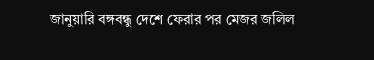জানুয়ারি বঙ্গবন্ধু দেশে ফেরার পর মেজর জলিল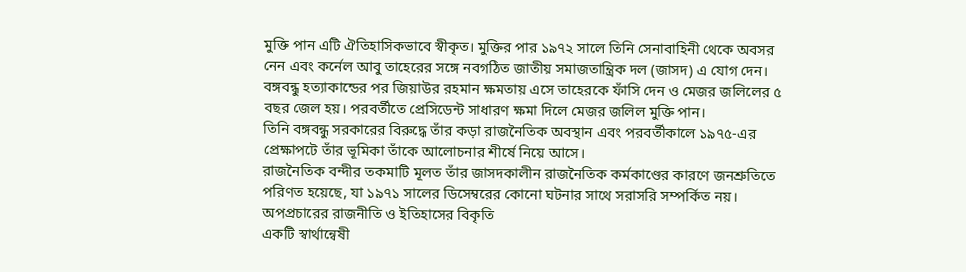মুক্তি পান এটি ঐতিহাসিকভাবে স্বীকৃত। মুক্তির পার ১৯৭২ সালে তিনি সেনাবাহিনী থেকে অবসর নেন এবং কর্নেল আবু তাহেরের সঙ্গে নবগঠিত জাতীয় সমাজতান্ত্রিক দল (জাসদ) এ যোগ দেন। বঙ্গবন্ধু হত্যাকান্ডের পর জিয়াউর রহমান ক্ষমতায় এসে তাহেরকে ফাঁসি দেন ও মেজর জলিলের ৫ বছর জেল হয়। পরবর্তীতে প্রেসিডেন্ট সাধারণ ক্ষমা দিলে মেজর জলিল মুক্তি পান।
তিনি বঙ্গবন্ধু সরকারের বিরুদ্ধে তাঁর কড়া রাজনৈতিক অবস্থান এবং পরবর্তীকালে ১৯৭৫-এর প্রেক্ষাপটে তাঁর ভূমিকা তাঁকে আলোচনার শীর্ষে নিয়ে আসে।
রাজনৈতিক বন্দীর তকমাটি মূলত তাঁর জাসদকালীন রাজনৈতিক কর্মকাণ্ডের কারণে জনশ্রুতিতে পরিণত হয়েছে, যা ১৯৭১ সালের ডিসেম্বরের কোনো ঘটনার সাথে সরাসরি সম্পর্কিত নয়।
অপপ্রচারের রাজনীতি ও ইতিহাসের বিকৃতি
একটি স্বার্থান্বেষী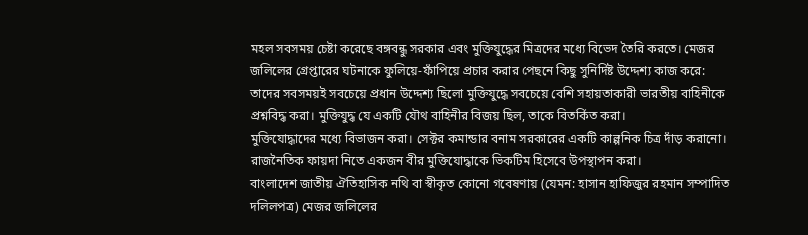মহল সবসময় চেষ্টা করেছে বঙ্গবন্ধু সরকার এবং মুক্তিযুদ্ধের মিত্রদের মধ্যে বিভেদ তৈরি করতে। মেজর জলিলের গ্রেপ্তারের ঘটনাকে ফুলিয়ে-ফাঁপিয়ে প্রচার করার পেছনে কিছু সুনির্দিষ্ট উদ্দেশ্য কাজ করে:
তাদের সবসময়ই সবচেয়ে প্রধান উদ্দেশ্য ছিলো মুক্তিযুদ্ধে সবচেয়ে বেশি সহায়তাকারী ভারতীয় বাহিনীকে প্রশ্নবিদ্ধ করা। মুক্তিযুদ্ধ যে একটি যৌথ বাহিনীর বিজয় ছিল, তাকে বিতর্কিত করা।
মুক্তিযোদ্ধাদের মধ্যে বিভাজন করা। সেক্টর কমান্ডার বনাম সরকারের একটি কাল্পনিক চিত্র দাঁড় করানো। রাজনৈতিক ফায়দা নিতে একজন বীর মুক্তিযোদ্ধাকে ভিকটিম হিসেবে উপস্থাপন করা।
বাংলাদেশ জাতীয় ঐতিহাসিক নথি বা স্বীকৃত কোনো গবেষণায় (যেমন: হাসান হাফিজুর রহমান সম্পাদিত দলিলপত্র) মেজর জলিলের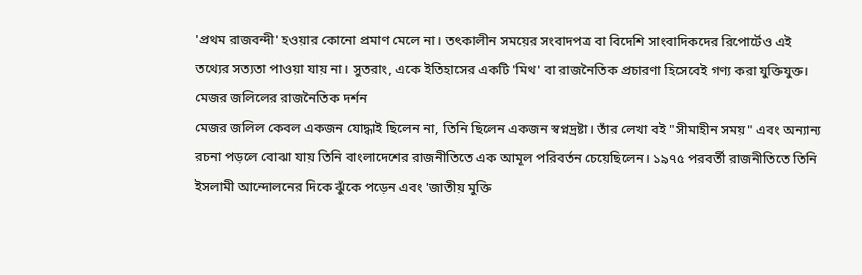'প্রথম রাজবন্দী' হওয়ার কোনো প্রমাণ মেলে না। তৎকালীন সময়ের সংবাদপত্র বা বিদেশি সাংবাদিকদের রিপোর্টেও এই তথ্যের সত্যতা পাওয়া যায় না। সুতরাং, একে ইতিহাসের একটি 'মিথ' বা রাজনৈতিক প্রচারণা হিসেবেই গণ্য করা যুক্তিযুক্ত।
মেজর জলিলের রাজনৈতিক দর্শন
মেজর জলিল কেবল একজন যোদ্ধাই ছিলেন না, তিনি ছিলেন একজন স্বপ্নদ্রষ্টা। তাঁর লেখা বই "সীমাহীন সময়" এবং অন্যান্য রচনা পড়লে বোঝা যায় তিনি বাংলাদেশের রাজনীতিতে এক আমূল পরিবর্তন চেয়েছিলেন। ১৯৭৫ পরবর্তী রাজনীতিতে তিনি ইসলামী আন্দোলনের দিকে ঝুঁকে পড়েন এবং 'জাতীয় মুক্তি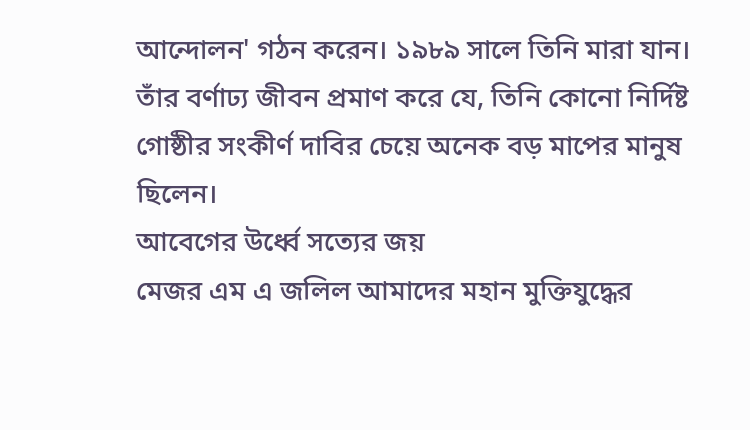আন্দোলন' গঠন করেন। ১৯৮৯ সালে তিনি মারা যান। তাঁর বর্ণাঢ্য জীবন প্রমাণ করে যে, তিনি কোনো নির্দিষ্ট গোষ্ঠীর সংকীর্ণ দাবির চেয়ে অনেক বড় মাপের মানুষ ছিলেন।
আবেগের উর্ধ্বে সত্যের জয়
মেজর এম এ জলিল আমাদের মহান মুক্তিযুদ্ধের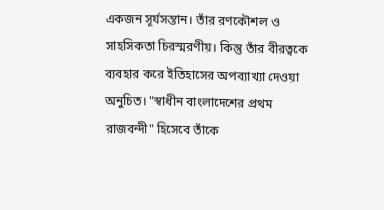একজন সূর্যসন্তান। তাঁর রণকৌশল ও সাহসিকতা চিরস্মরণীয়। কিন্তু তাঁর বীরত্বকে ব্যবহার করে ইতিহাসের অপব্যাখ্যা দেওয়া অনুচিত। "স্বাধীন বাংলাদেশের প্রথম রাজবন্দী" হিসেবে তাঁকে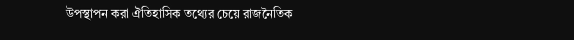উপস্থাপন করা ঐতিহাসিক তথ্যের চেয়ে রাজনৈতিক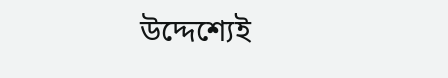উদ্দেশ্যেই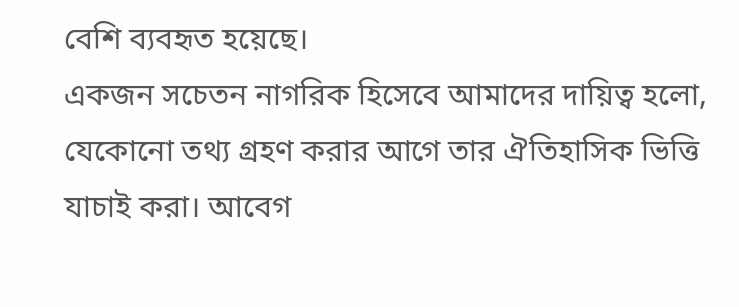বেশি ব্যবহৃত হয়েছে।
একজন সচেতন নাগরিক হিসেবে আমাদের দায়িত্ব হলো, যেকোনো তথ্য গ্রহণ করার আগে তার ঐতিহাসিক ভিত্তি যাচাই করা। আবেগ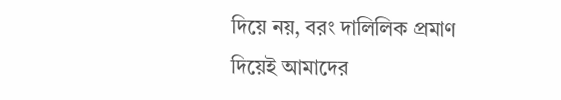দিয়ে নয়, বরং দালিলিক প্রমাণ দিয়েই আমাদের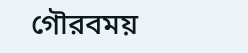গৌরবময়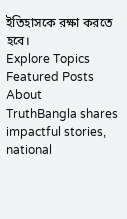ইতিহাসকে রক্ষা করতে হবে।
Explore Topics
Featured Posts
About
TruthBangla shares impactful stories, national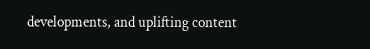developments, and uplifting content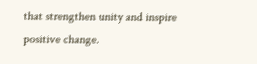that strengthen unity and inspire positive change.